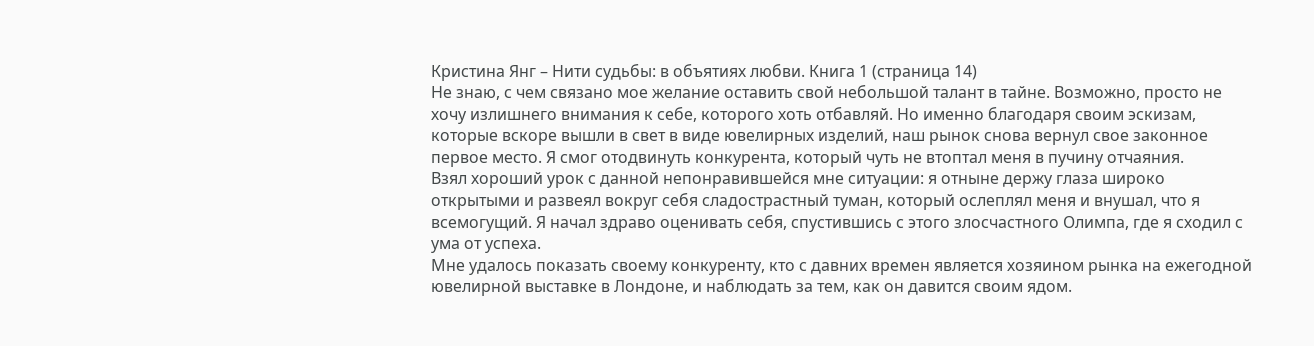Кристина Янг – Нити судьбы: в объятиях любви. Книга 1 (страница 14)
Не знаю, с чем связано мое желание оставить свой небольшой талант в тайне. Возможно, просто не хочу излишнего внимания к себе, которого хоть отбавляй. Но именно благодаря своим эскизам, которые вскоре вышли в свет в виде ювелирных изделий, наш рынок снова вернул свое законное первое место. Я смог отодвинуть конкурента, который чуть не втоптал меня в пучину отчаяния.
Взял хороший урок с данной непонравившейся мне ситуации: я отныне держу глаза широко открытыми и развеял вокруг себя сладострастный туман, который ослеплял меня и внушал, что я всемогущий. Я начал здраво оценивать себя, спустившись с этого злосчастного Олимпа, где я сходил с ума от успеха.
Мне удалось показать своему конкуренту, кто с давних времен является хозяином рынка на ежегодной ювелирной выставке в Лондоне, и наблюдать за тем, как он давится своим ядом.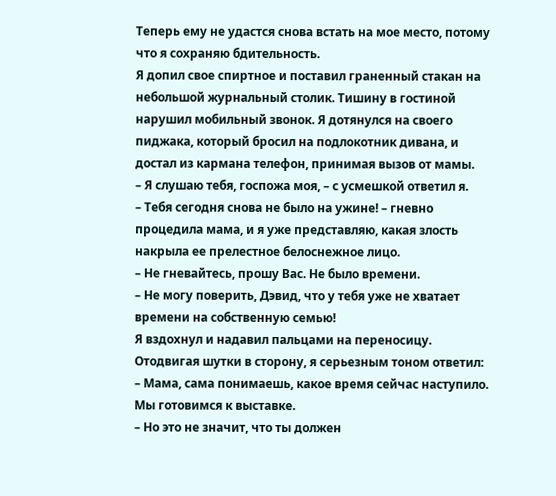Теперь ему не удастся снова встать на мое место, потому что я сохраняю бдительность.
Я допил свое спиртное и поставил граненный стакан на небольшой журнальный столик. Тишину в гостиной нарушил мобильный звонок. Я дотянулся на своего пиджака, который бросил на подлокотник дивана, и достал из кармана телефон, принимая вызов от мамы.
– Я слушаю тебя, госпожа моя, – с усмешкой ответил я.
– Тебя сегодня снова не было на ужине! – гневно процедила мама, и я уже представляю, какая злость накрыла ее прелестное белоснежное лицо.
– Не гневайтесь, прошу Вас. Не было времени.
– Не могу поверить, Дэвид, что у тебя уже не хватает времени на собственную семью!
Я вздохнул и надавил пальцами на переносицу. Отодвигая шутки в сторону, я серьезным тоном ответил:
– Мама, сама понимаешь, какое время сейчас наступило. Мы готовимся к выставке.
– Но это не значит, что ты должен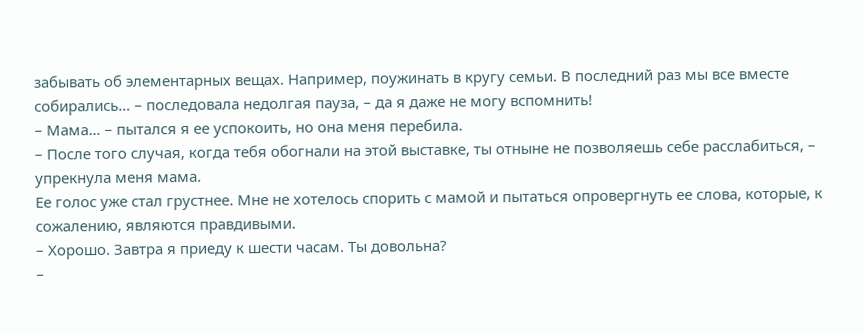забывать об элементарных вещах. Например, поужинать в кругу семьи. В последний раз мы все вместе собирались… – последовала недолгая пауза, – да я даже не могу вспомнить!
– Мама… – пытался я ее успокоить, но она меня перебила.
– После того случая, когда тебя обогнали на этой выставке, ты отныне не позволяешь себе расслабиться, – упрекнула меня мама.
Ее голос уже стал грустнее. Мне не хотелось спорить с мамой и пытаться опровергнуть ее слова, которые, к сожалению, являются правдивыми.
– Хорошо. Завтра я приеду к шести часам. Ты довольна?
–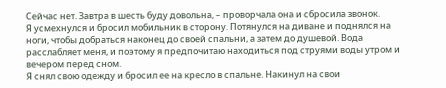Сейчас нет. Завтра в шесть буду довольна, – проворчала она и сбросила звонок.
Я усмехнулся и бросил мобильник в сторону. Потянулся на диване и поднялся на ноги, чтобы добраться наконец до своей спальни, а затем до душевой. Вода расслабляет меня, и поэтому я предпочитаю находиться под струями воды утром и вечером перед сном.
Я снял свою одежду и бросил ее на кресло в спальне. Накинул на свои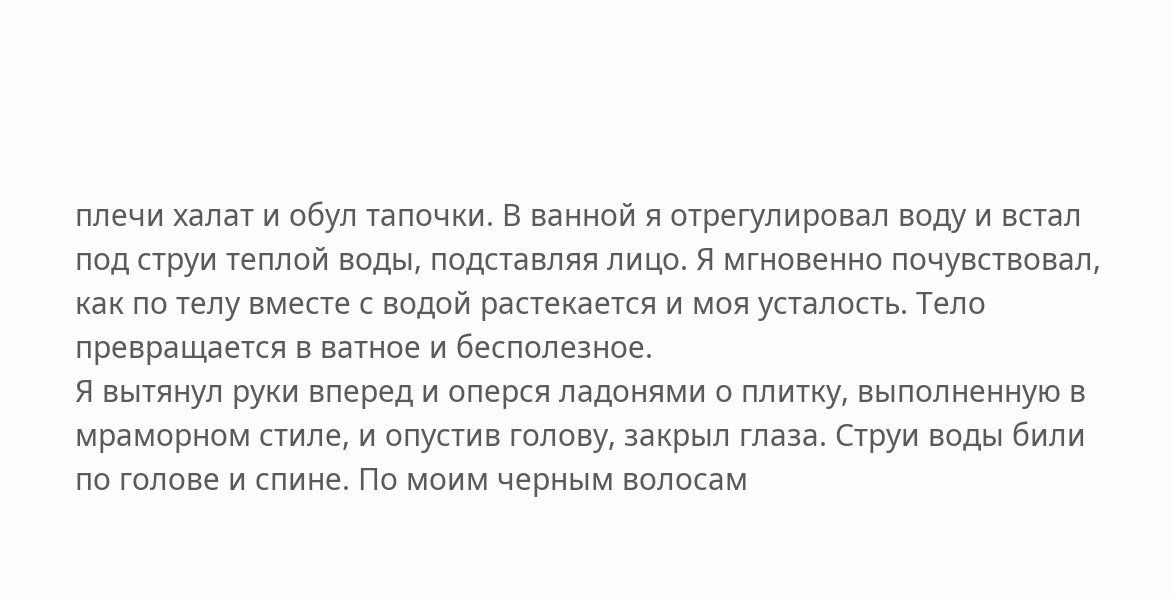плечи халат и обул тапочки. В ванной я отрегулировал воду и встал под струи теплой воды, подставляя лицо. Я мгновенно почувствовал, как по телу вместе с водой растекается и моя усталость. Тело превращается в ватное и бесполезное.
Я вытянул руки вперед и оперся ладонями о плитку, выполненную в мраморном стиле, и опустив голову, закрыл глаза. Струи воды били по голове и спине. По моим черным волосам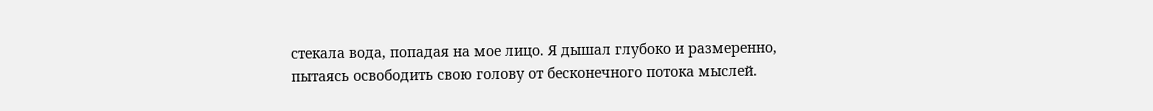стекала вода, попадая на мое лицо. Я дышал глубоко и размеренно, пытаясь освободить свою голову от бесконечного потока мыслей.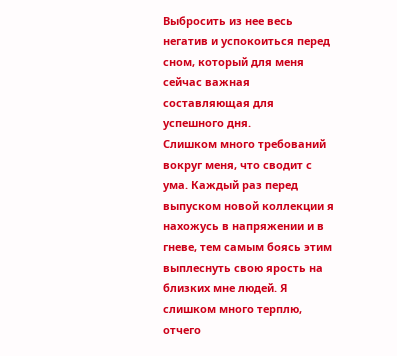Выбросить из нее весь негатив и успокоиться перед сном, который для меня сейчас важная составляющая для успешного дня.
Слишком много требований вокруг меня, что сводит с ума. Каждый раз перед выпуском новой коллекции я нахожусь в напряжении и в гневе, тем самым боясь этим выплеснуть свою ярость на близких мне людей. Я слишком много терплю, отчего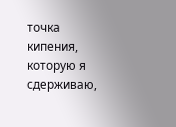точка кипения, которую я сдерживаю,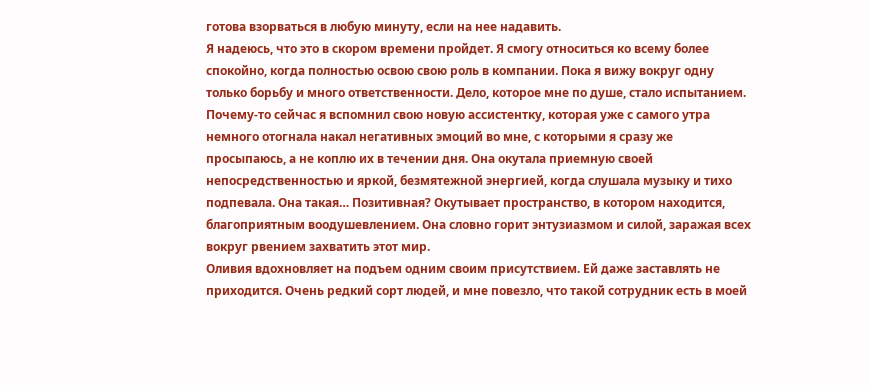готова взорваться в любую минуту, если на нее надавить.
Я надеюсь, что это в скором времени пройдет. Я смогу относиться ко всему более спокойно, когда полностью освою свою роль в компании. Пока я вижу вокруг одну только борьбу и много ответственности. Дело, которое мне по душе, стало испытанием.
Почему-то сейчас я вспомнил свою новую ассистентку, которая уже с самого утра немного отогнала накал негативных эмоций во мне, с которыми я сразу же просыпаюсь, а не коплю их в течении дня. Она окутала приемную своей непосредственностью и яркой, безмятежной энергией, когда слушала музыку и тихо подпевала. Она такая… Позитивная? Окутывает пространство, в котором находится, благоприятным воодушевлением. Она словно горит энтузиазмом и силой, заражая всех вокруг рвением захватить этот мир.
Оливия вдохновляет на подъем одним своим присутствием. Ей даже заставлять не приходится. Очень редкий сорт людей, и мне повезло, что такой сотрудник есть в моей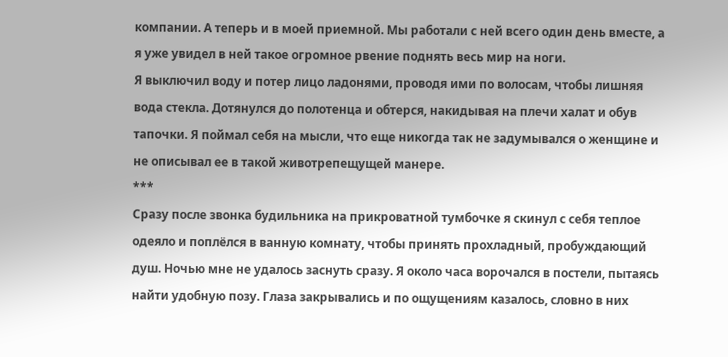компании. А теперь и в моей приемной. Мы работали с ней всего один день вместе, а я уже увидел в ней такое огромное рвение поднять весь мир на ноги.
Я выключил воду и потер лицо ладонями, проводя ими по волосам, чтобы лишняя вода стекла. Дотянулся до полотенца и обтерся, накидывая на плечи халат и обув тапочки. Я поймал себя на мысли, что еще никогда так не задумывался о женщине и не описывал ее в такой животрепещущей манере.
***
Сразу после звонка будильника на прикроватной тумбочке я скинул с себя теплое одеяло и поплёлся в ванную комнату, чтобы принять прохладный, пробуждающий душ. Ночью мне не удалось заснуть сразу. Я около часа ворочался в постели, пытаясь найти удобную позу. Глаза закрывались и по ощущениям казалось, словно в них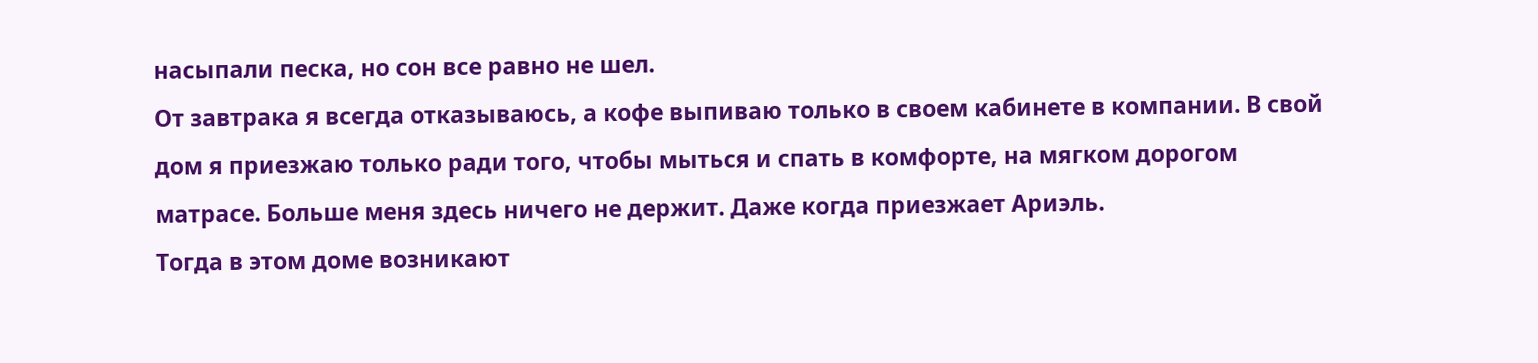насыпали песка, но сон все равно не шел.
От завтрака я всегда отказываюсь, а кофе выпиваю только в своем кабинете в компании. В свой дом я приезжаю только ради того, чтобы мыться и спать в комфорте, на мягком дорогом матрасе. Больше меня здесь ничего не держит. Даже когда приезжает Ариэль.
Тогда в этом доме возникают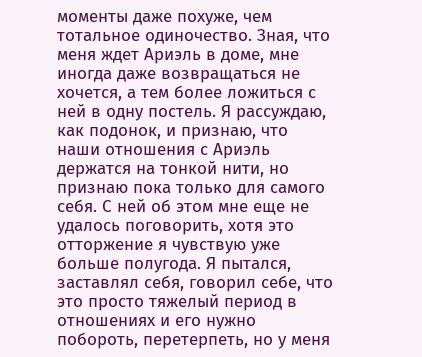моменты даже похуже, чем тотальное одиночество. Зная, что меня ждет Ариэль в доме, мне иногда даже возвращаться не хочется, а тем более ложиться с ней в одну постель. Я рассуждаю, как подонок, и признаю, что наши отношения с Ариэль держатся на тонкой нити, но признаю пока только для самого себя. С ней об этом мне еще не удалось поговорить, хотя это отторжение я чувствую уже больше полугода. Я пытался, заставлял себя, говорил себе, что это просто тяжелый период в отношениях и его нужно побороть, перетерпеть, но у меня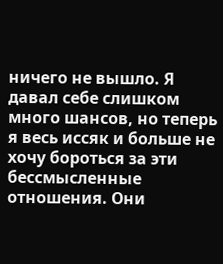ничего не вышло. Я давал себе слишком много шансов, но теперь я весь иссяк и больше не хочу бороться за эти бессмысленные отношения. Они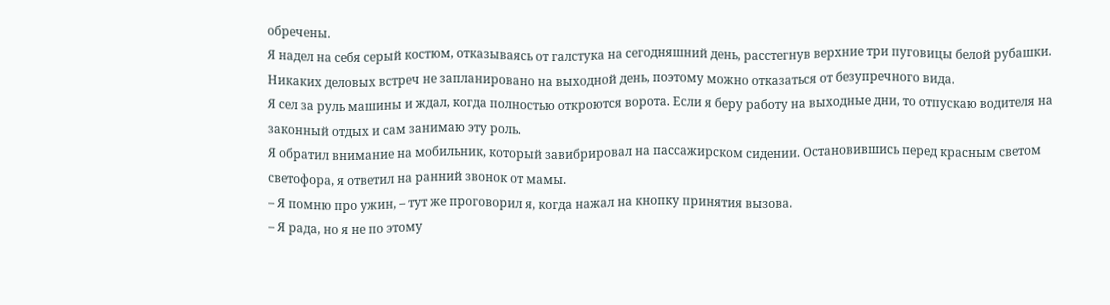обречены.
Я надел на себя серый костюм, отказываясь от галстука на сегодняшний день, расстегнув верхние три пуговицы белой рубашки. Никаких деловых встреч не запланировано на выходной день, поэтому можно отказаться от безупречного вида.
Я сел за руль машины и ждал, когда полностью откроются ворота. Если я беру работу на выходные дни, то отпускаю водителя на законный отдых и сам занимаю эту роль.
Я обратил внимание на мобильник, который завибрировал на пассажирском сидении. Остановившись перед красным светом светофора, я ответил на ранний звонок от мамы.
– Я помню про ужин, – тут же проговорил я, когда нажал на кнопку принятия вызова.
– Я рада, но я не по этому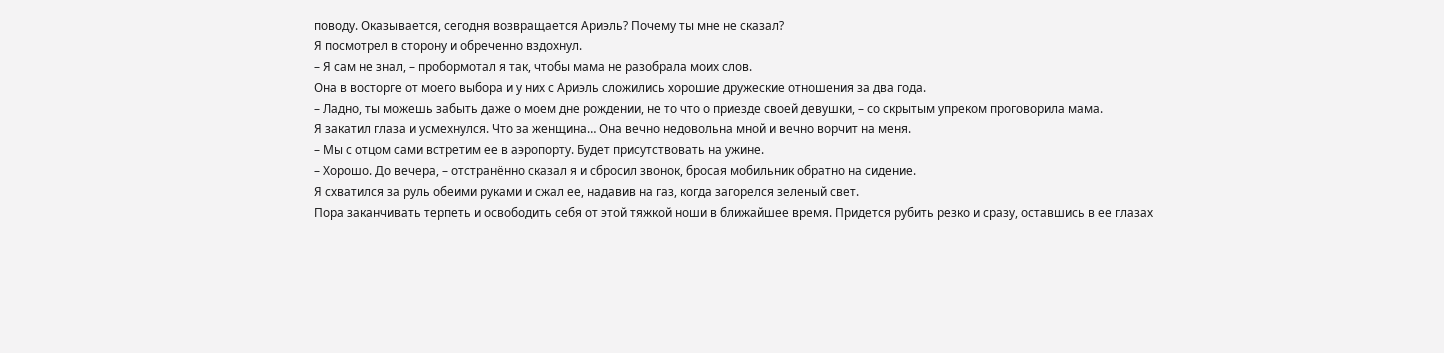поводу. Оказывается, сегодня возвращается Ариэль? Почему ты мне не сказал?
Я посмотрел в сторону и обреченно вздохнул.
– Я сам не знал, – пробормотал я так, чтобы мама не разобрала моих слов.
Она в восторге от моего выбора и у них с Ариэль сложились хорошие дружеские отношения за два года.
– Ладно, ты можешь забыть даже о моем дне рождении, не то что о приезде своей девушки, – со скрытым упреком проговорила мама.
Я закатил глаза и усмехнулся. Что за женщина… Она вечно недовольна мной и вечно ворчит на меня.
– Мы с отцом сами встретим ее в аэропорту. Будет присутствовать на ужине.
– Хорошо. До вечера, – отстранённо сказал я и сбросил звонок, бросая мобильник обратно на сидение.
Я схватился за руль обеими руками и сжал ее, надавив на газ, когда загорелся зеленый свет.
Пора заканчивать терпеть и освободить себя от этой тяжкой ноши в ближайшее время. Придется рубить резко и сразу, оставшись в ее глазах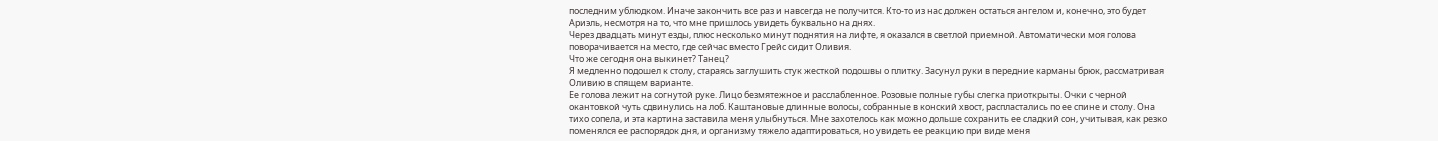последним ублюдком. Иначе закончить все раз и навсегда не получится. Кто-то из нас должен остаться ангелом и, конечно, это будет Ариэль, несмотря на то, что мне пришлось увидеть буквально на днях.
Через двадцать минут езды, плюс несколько минут поднятия на лифте, я оказался в светлой приемной. Автоматически моя голова поворачивается на место, где сейчас вместо Грейс сидит Оливия.
Что же сегодня она выкинет? Танец?
Я медленно подошел к столу, стараясь заглушить стук жесткой подошвы о плитку. Засунул руки в передние карманы брюк, рассматривая Оливию в спящем варианте.
Ее голова лежит на согнутой руке. Лицо безмятежное и расслабленное. Розовые полные губы слегка приоткрыты. Очки с черной окантовкой чуть сдвинулись на лоб. Каштановые длинные волосы, собранные в конский хвост, распластались по ее спине и столу. Она тихо сопела, и эта картина заставила меня улыбнуться. Мне захотелось как можно дольше сохранить ее сладкий сон, учитывая, как резко поменялся ее распорядок дня, и организму тяжело адаптироваться, но увидеть ее реакцию при виде меня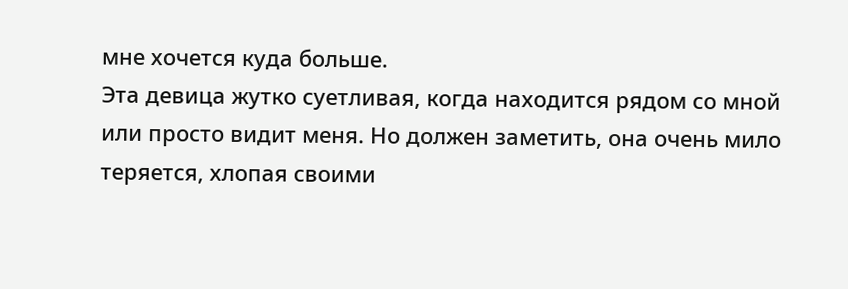мне хочется куда больше.
Эта девица жутко суетливая, когда находится рядом со мной или просто видит меня. Но должен заметить, она очень мило теряется, хлопая своими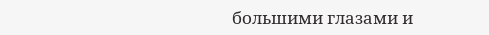большими глазами и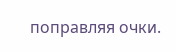поправляя очки.